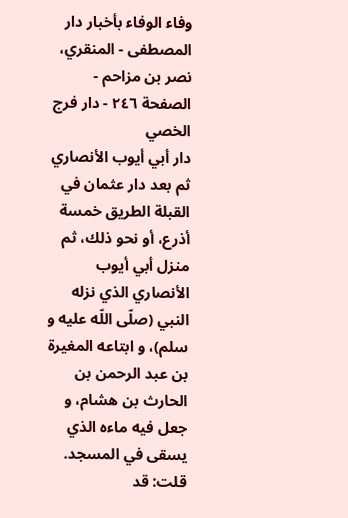وفاء الوفاء بأخبار دار المصطفى - المنقري، نصر بن مزاحم - الصفحة ٢٤٦ - دار فرج الخصي
دار أبي أيوب الأنصاري
ثم بعد دار عثمان في القبلة الطريق خمسة أذرع، أو نحو ذلك، ثم منزل أبي أيوب الأنصاري الذي نزله النبي (صلّى اللّه عليه و سلم)، و ابتاعه المغيرة بن عبد الرحمن بن الحارث بن هشام، و جعل فيه ماءه الذي يسقى في المسجد.
قلت: قد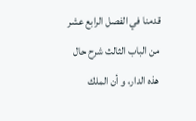قدمنا في الفصل الرابع عشر من الباب الثالث شرح حال هذه الدار، و أن الملك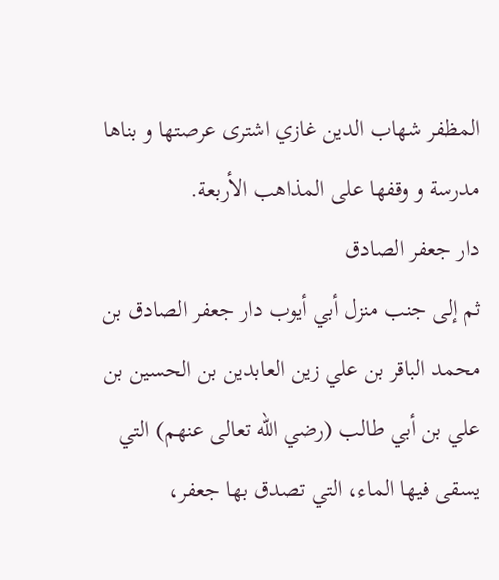المظفر شهاب الدين غازي اشترى عرصتها و بناها مدرسة و وقفها على المذاهب الأربعة.
دار جعفر الصادق
ثم إلى جنب منزل أبي أيوب دار جعفر الصادق بن محمد الباقر بن علي زين العابدين بن الحسين بن علي بن أبي طالب (رضي الله تعالى عنهم) التي يسقى فيها الماء، التي تصدق بها جعفر،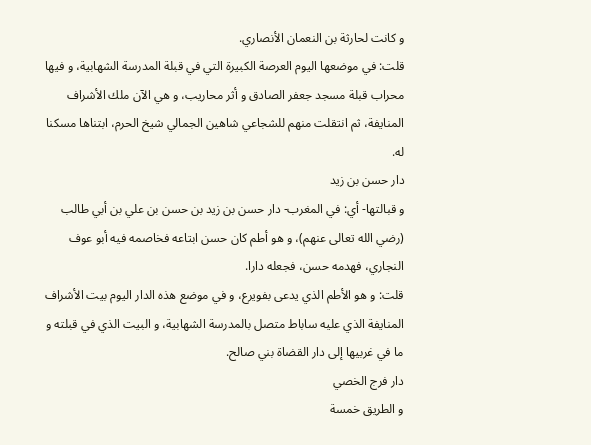و كانت لحارثة بن النعمان الأنصاري.
قلت: في موضعها اليوم العرصة الكبيرة التي في قبلة المدرسة الشهابية، و فيها محراب قبلة مسجد جعفر الصادق و أثر محاريب، و هي الآن ملك الأشراف المنايفة، ثم انتقلت منهم للشجاعي شاهين الجمالي شيخ الحرم، ابتناها مسكنا له.
دار حسن بن زيد
و قبالتها- أي: في المغرب- دار حسن بن زيد بن حسن بن علي بن أبي طالب (رضي الله تعالى عنهم)، و هو أطم كان حسن ابتاعه فخاصمه فيه أبو عوف النجاري، فهدمه حسن، فجعله دارا.
قلت: و هو الأطم الذي يدعى بفويرع، و في موضع هذه الدار اليوم بيت الأشراف المنايفة الذي عليه ساباط متصل بالمدرسة الشهابية، و البيت الذي في قبلته و ما في غربيها إلى دار القضاة بني صالح.
دار فرج الخصي
و الطريق خمسة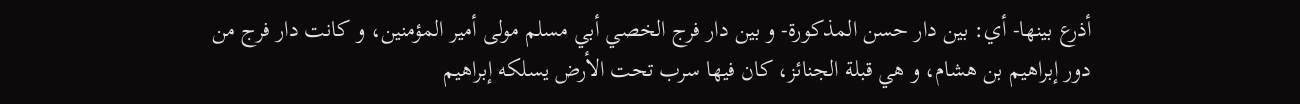أذرع بينها- أي: بين دار حسن المذكورة- و بين دار فرج الخصي أبي مسلم مولى أمير المؤمنين، و كانت دار فرج من دور إبراهيم بن هشام، و هي قبلة الجنائز، كان فيها سرب تحت الأرض يسلكه إبراهيم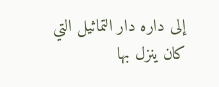إلى داره دار التماثيل التي كان ينزل بها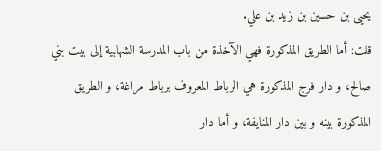يحيى بن حسين بن زيد بن علي.
قلت: أما الطريق المذكورة فهي الآخذة من باب المدرسة الشهابية إلى بيت بني صالح، و دار فرج المذكورة هي الرباط المعروف برباط مراغة، و الطريق المذكورة بينه و بين دار المنايفة، و أما دار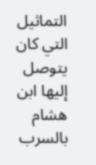التماثيل التي كان يتوصل إليها ابن هشام بالسرب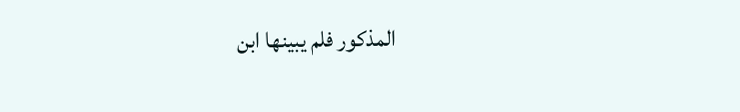المذكور فلم يبينها ابن